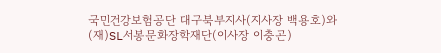국민건강보험공단 대구북부지사(지사장 백용호)와 (재)SL서봉문화장학재단(이사장 이충곤)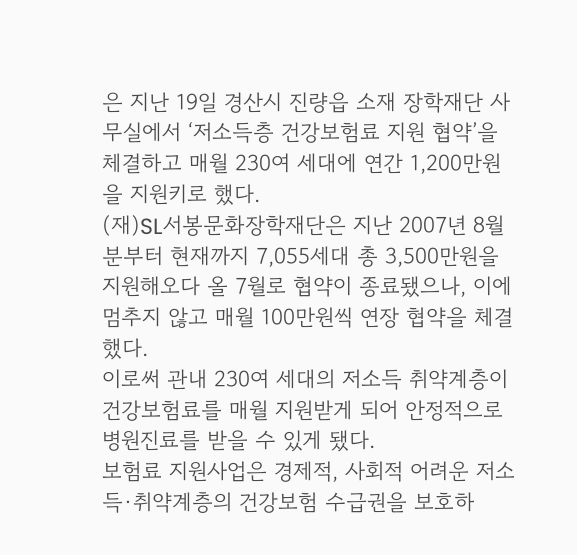은 지난 19일 경산시 진량읍 소재 장학재단 사무실에서 ‘저소득층 건강보험료 지원 협약’을 체결하고 매월 230여 세대에 연간 1,200만원을 지원키로 했다.
(재)SL서봉문화장학재단은 지난 2007년 8월분부터 현재까지 7,055세대 총 3,500만원을 지원해오다 올 7월로 협약이 종료됐으나, 이에 멈추지 않고 매월 100만원씩 연장 협약을 체결했다.
이로써 관내 230여 세대의 저소득 취약계층이 건강보험료를 매월 지원받게 되어 안정적으로 병원진료를 받을 수 있게 됐다.
보험료 지원사업은 경제적, 사회적 어려운 저소득·취약계층의 건강보험 수급권을 보호하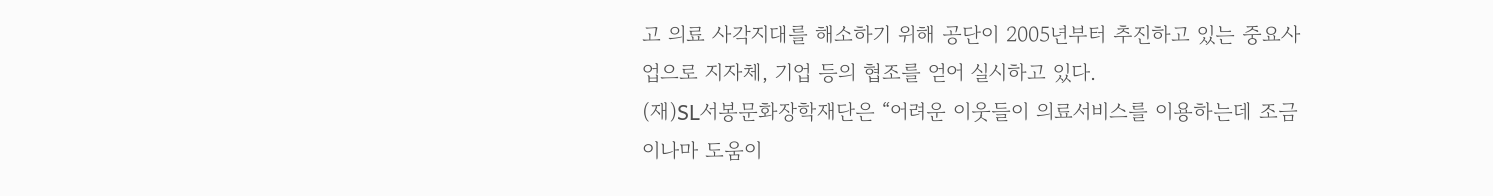고 의료 사각지대를 해소하기 위해 공단이 2005년부터 추진하고 있는 중요사업으로 지자체, 기업 등의 협조를 얻어 실시하고 있다.
(재)SL서봉문화장학재단은 “어려운 이웃들이 의료서비스를 이용하는데 조금이나마 도움이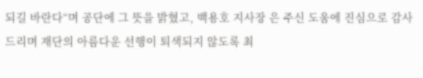되길 바란다“며 공단에 그 뜻을 밝혔고, 백용호 지사장 은 주신 도움에 진심으로 감사드리며 재단의 아름다운 선행이 퇴색되지 않도록 최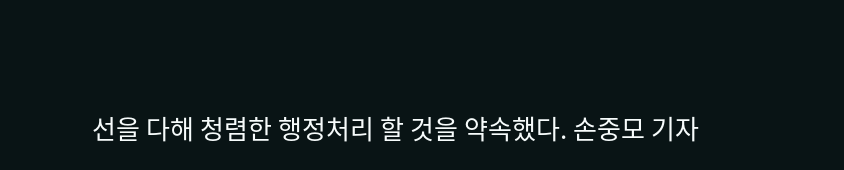선을 다해 청렴한 행정처리 할 것을 약속했다. 손중모 기자